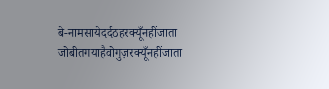बे-नामसायेदर्दठहरक्यूँनहींजाता
जोबीतगयाहैवोगुज़रक्यूँनहींजाता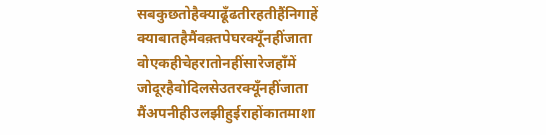सबकुछतोहैक्याढूँढतीरहतीहैंनिगाहें
क्याबातहैमैंवक़्तपेघरक्यूँनहींजाता
वोएकहीचेहरातोनहींसारेजहाँमें
जोदूरहैवोदिलसेउतरक्यूँनहींजाता
मैंअपनीहीउलझीहुईराहोंकातमाशा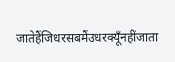जातेहैंजिधरसबमैंउधरक्यूँनहींजाता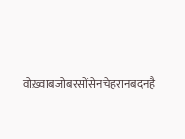वोख़्वाबजोबरसोंसेनचेहरानबदनहै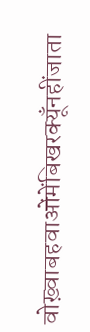वोख़्वाबहवाओंमेंबिखरक्यूँनहींजाता